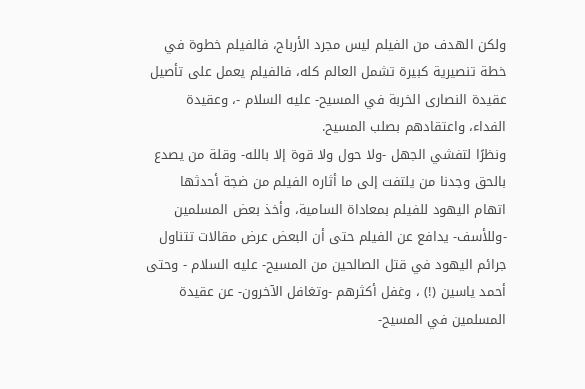ولكن الهدف من الفيلم ليس مجرد الأرباح، فالفيلم خطوة في خطة تنصيرية كبيرة تشمل العالم كله، فالفيلم يعمل على تأصيل عقيدة النصارى الخربة في المسيح- عليه السلام -، وعقيدة الفداء، واعتقادهم بصلب المسيح.
ونظرًا لتفشي الجهل -ولا حول ولا قوة إلا بالله- وقلة من يصدع بالحق وجدنا من يلتفت إلى ما أثاره الفيلم من ضجة أحدثها اتهام اليهود للفيلم بمعاداة السامية، وأخذ بعض المسلمين -وللأسف- يدافع عن الفيلم حتى أن البعض عرض مقالات تتناول جرائم اليهود في قتل الصالحين من المسيح- عليه السلام - وحتى أحمد ياسين (!) ، وغفل أكثرهم -وتغافل الآخرون- عن عقيدة المسلمين في المسيح-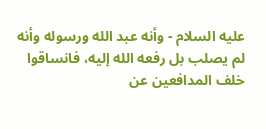عليه السلام - وأنه عبد الله ورسوله وأنه لم يصلب بل رفعه الله إليه، فانساقوا خلف المدافعين عن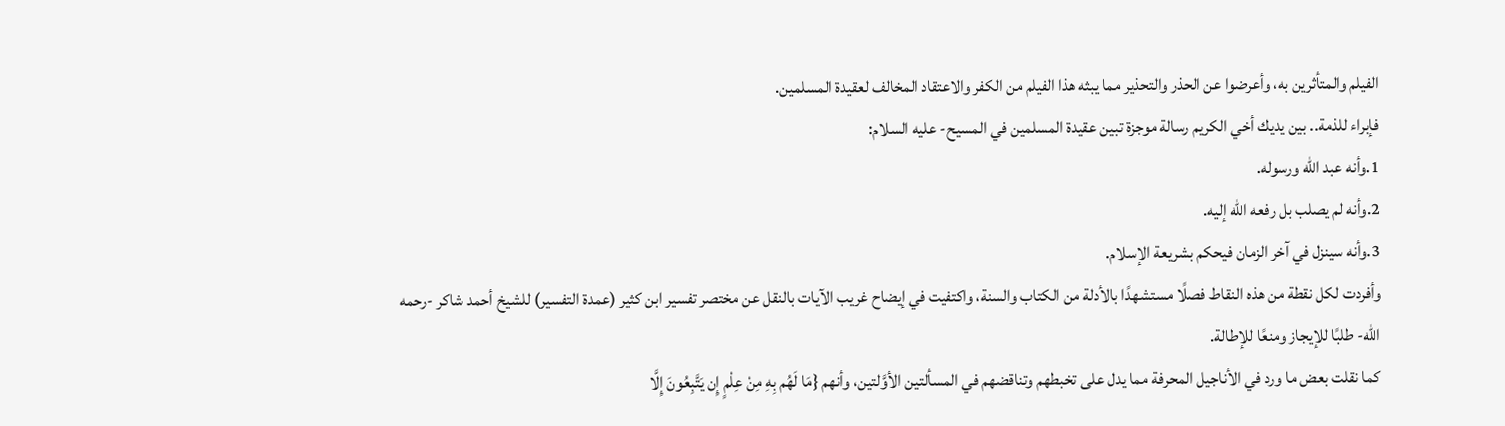الفيلم والمتأثرين به، وأعرضوا عن الحذر والتحذير مما يبثه هذا الفيلم من الكفر والاعتقاد المخالف لعقيدة المسلمين.
فإبراء للذمة.. بين يديك أخي الكريم رسالة موجزة تبين عقيدة المسلمين في المسيح- عليه السلام:
1.وأنه عبد الله ورسوله.
2.وأنه لم يصلب بل رفعه الله إليه.
3.وأنه سينزل في آخر الزمان فيحكم بشريعة الإسلام.
وأفردت لكل نقطة من هذه النقاط فصلًا مستشهدًا بالأدلة من الكتاب والسنة، واكتفيت في إيضاح غريب الآيات بالنقل عن مختصر تفسير ابن كثير (عمدة التفسير) للشيخ أحمد شاكر -رحمه الله- طلبًا للإيجاز ومنعًا للإطالة.
كما نقلت بعض ما ورد في الأناجيل المحرفة مما يدل على تخبطهم وتناقضهم في المسألتين الأوَّلتين، وأنهم {مَا لَهُم بِهِ مِنْ عِلْمٍ إِن يَتَّبِعُونَ إِلَّا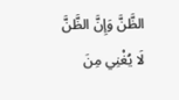الظَّنَّ وَإِنَّ الظَّنَّ لَا يُغْنِي مِنَ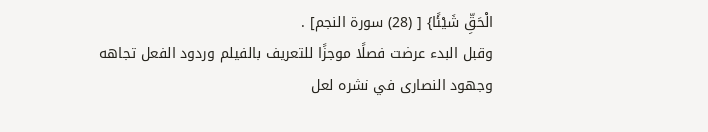الْحَقِّ شَيْئًا} [ (28) سورة النجم] .
وقبل البدء عرضت فصلًا موجزًا للتعريف بالفيلم وردود الفعل تجاهه وجهود النصارى في نشره لعل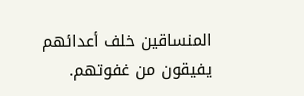المنساقين خلف أعدائهم يفيقون من غفوتهم.